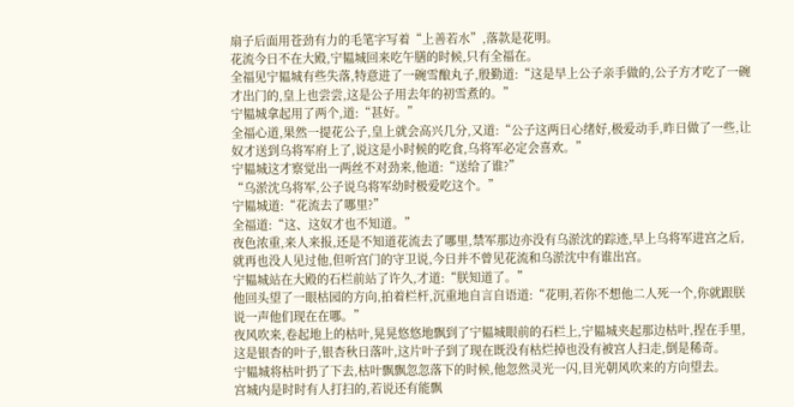扇子后面用苍劲有力的毛笔字写着“上善若水”,落款是花明。
花流今日不在大殿,宁韫城回来吃午膳的时候,只有全福在。
全福见宁韫城有些失落,特意进了一碗雪酿丸子,殷勤道:“这是早上公子亲手做的,公子方才吃了一碗才出门的,皇上也尝尝,这是公子用去年的初雪煮的。”
宁韫城拿起用了两个,道:“甚好。”
全福心道,果然一提花公子,皇上就会高兴几分,又道:“公子这两日心绪好,极爱动手,昨日做了一些,让奴才送到乌将军府上了,说这是小时候的吃食,乌将军必定会喜欢。”
宁韫城这才察觉出一两丝不对劲来,他道:“送给了谁?”
“乌淤沈乌将军,公子说乌将军幼时极爱吃这个。”
宁韫城道:“花流去了哪里?”
全福道:“这、这奴才也不知道。”
夜色浓重,来人来报,还是不知道花流去了哪里,禁军那边亦没有乌淤沈的踪迹,早上乌将军进宫之后,就再也没人见过他,但听宫门的守卫说,今日并不曾见花流和乌淤沈中有谁出宫。
宁韫城站在大殿的石栏前站了许久,才道:“朕知道了。”
他回头望了一眼枯园的方向,拍着栏杆,沉重地自言自语道:“花明,若你不想他二人死一个,你就跟朕说一声他们现在在哪。”
夜风吹来,卷起地上的枯叶,晃晃悠悠地飘到了宁韫城眼前的石栏上,宁韫城夹起那边枯叶,捏在手里,这是银杏的叶子,银杏秋日落叶,这片叶子到了现在既没有枯烂掉也没有被宫人扫走,倒是稀奇。
宁韫城将枯叶扔了下去,枯叶飘飘忽忽落下的时候,他忽然灵光一闪,目光朝风吹来的方向望去。
宫城内是时时有人打扫的,若说还有能飘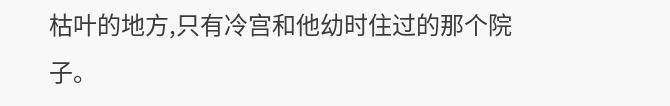枯叶的地方,只有冷宫和他幼时住过的那个院子。